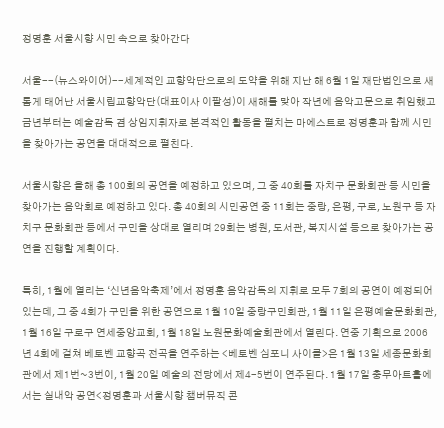정명훈 서울시향 시민 속으로 찾아간다

서울--(뉴스와이어)--세계적인 교향악단으로의 도약을 위해 지난 해 6월 1일 재단법인으로 새롭게 태어난 서울시립교향악단(대표이사 이팔성)이 새해를 맞아 작년에 음악고문으로 취임했고 금년부터는 예술감독 겸 상임지휘자로 본격적인 활동을 펼치는 마에스트로 정명훈과 함께 시민을 찾아가는 공연을 대대적으로 펼친다.

서울시향은 올해 총 100회의 공연을 예정하고 있으며, 그 중 40회를 자치구 문화회관 등 시민을 찾아가는 음악회로 예정하고 있다. 총 40회의 시민공연 중 11회는 중랑, 은평, 구로, 노원구 등 자치구 문화회관 등에서 구민을 상대로 열리며 29회는 병원, 도서관, 복지시설 등으로 찾아가는 공연을 진행할 계획이다.

특히, 1월에 열리는 ‘신년음악축제’에서 정명훈 음악감독의 지휘로 모두 7회의 공연이 예정되어 있는데, 그 중 4회가 구민을 위한 공연으로 1월 10일 중랑구민회관, 1월 11일 은평예술문화회관, 1월 16일 구로구 연세중앙교회, 1월 18일 노원문화예술회관에서 열린다. 연중 기획으로 2006년 4회에 걸쳐 베토벤 교향곡 전곡을 연주하는 <베토벤 심포니 사이클>은 1월 13일 세종문화회관에서 제1번~3번이, 1월 20일 예술의 전당에서 제4-5번이 연주된다. 1월 17일 충무아트홀에서는 실내악 공연<정명훈과 서울시향 챔버뮤직 콘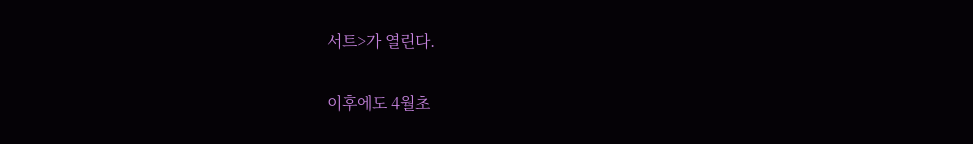서트>가 열린다.

이후에도 4월초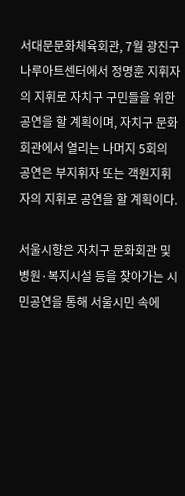서대문문화체육회관, 7월 광진구 나루아트센터에서 정명훈 지휘자의 지휘로 자치구 구민들을 위한 공연을 할 계획이며, 자치구 문화회관에서 열리는 나머지 5회의 공연은 부지휘자 또는 객원지휘자의 지휘로 공연을 할 계획이다.

서울시향은 자치구 문화회관 및 병원·복지시설 등을 찾아가는 시민공연을 통해 서울시민 속에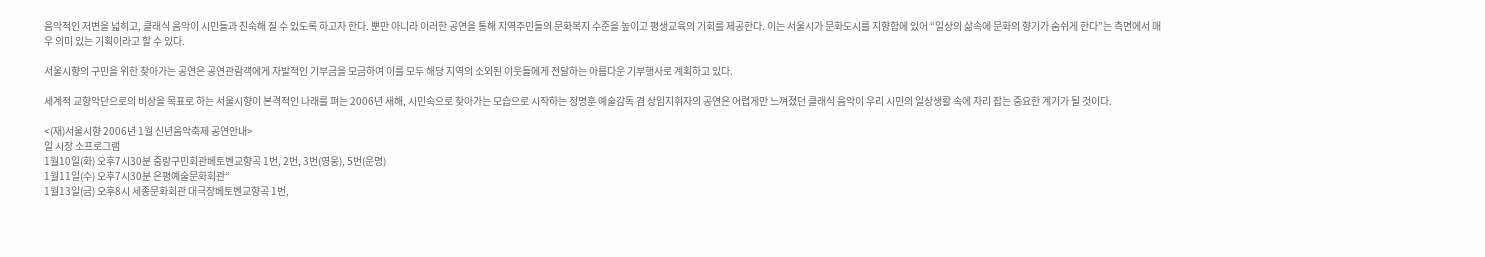음악적인 저변을 넓히고, 클래식 음악이 시민들과 친숙해 질 수 있도록 하고자 한다. 뿐만 아니라 이러한 공연을 통해 지역주민들의 문화복지 수준을 높이고 평생교육의 기회를 제공한다. 이는 서울시가 문화도시를 지향함에 있어 “일상의 삶속에 문화의 향기가 숨쉬게 한다”는 측면에서 매우 의미 있는 기획이라고 할 수 있다.

서울시향의 구민을 위한 찾아가는 공연은 공연관람객에게 자발적인 기부금을 모금하여 이를 모두 해당 지역의 소외된 이웃들에게 전달하는 아름다운 기부행사로 계획하고 있다.

세계적 교향악단으로의 비상을 목표로 하는 서울시향이 본격적인 나래를 펴는 2006년 새해, 시민속으로 찾아가는 모습으로 시작하는 정명훈 예술감독 겸 상임지휘자의 공연은 어렵게만 느껴졌던 클래식 음악이 우리 시민의 일상생활 속에 자리 잡는 중요한 계기가 될 것이다.

<(재)서울시향 2006년 1월 신년음악축제 공연안내>
일 시장 소프로그램
1월10일(화) 오후7시30분 중랑구민회관베토벤교향곡 1번, 2번, 3번(영웅), 5번(운명)
1월11일(수) 오후7시30분 은평예술문화회관“
1월13일(금) 오후8시 세종문화회관 대극장베토벤교향곡 1번,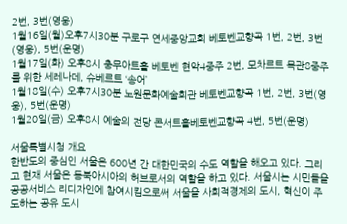2번, 3번(영웅)
1월16일(월)오후7시30분 구로구 연세중앙교회 베토벤교향곡 1번, 2번, 3번(영웅), 5번(운명)
1월17일(화) 오후8시 충무아트홀 베토벤 현악4중주 2번, 모차르트 목관8중주를 위한 세레나데, 슈베르트 ‘송어’
1월18일(수) 오후7시30분 노원문화예술회관 베토벤교향곡 1번, 2번, 3번(영웅), 5번(운명)
1월20일(금) 오후8시 예술의 전당 콘서트홀베토벤교향곡 4번, 5번(운명)

서울특별시청 개요
한반도의 중심인 서울은 600년 간 대한민국의 수도 역할을 해오고 있다. 그리고 현재 서울은 동북아시아의 허브로서의 역할을 하고 있다. 서울시는 시민들을 공공서비스 리디자인에 참여시킴으로써 서울을 사회적경제의 도시, 혁신이 주도하는 공유 도시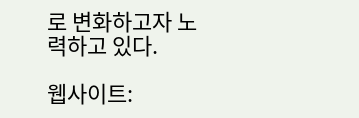로 변화하고자 노력하고 있다.

웹사이트: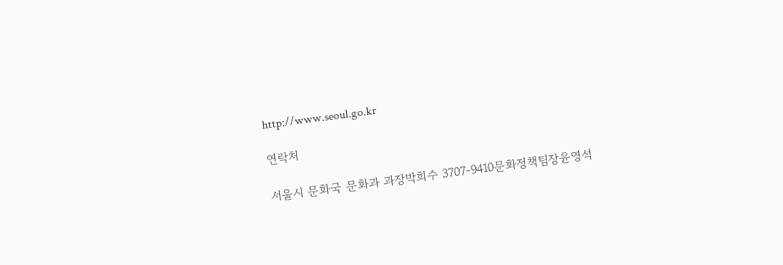http://www.seoul.go.kr

연락처

서울시 문화국 문화과 과장박희수 3707-9410문화정책팀장윤영석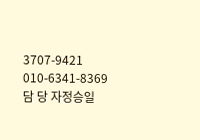3707-9421 010-6341-8369 담 당 자정승일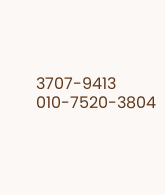3707-9413 010-7520-3804